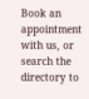Book an appointment with us, or search the directory to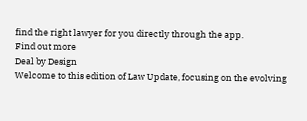find the right lawyer for you directly through the app.
Find out more
Deal by Design
Welcome to this edition of Law Update, focusing on the evolving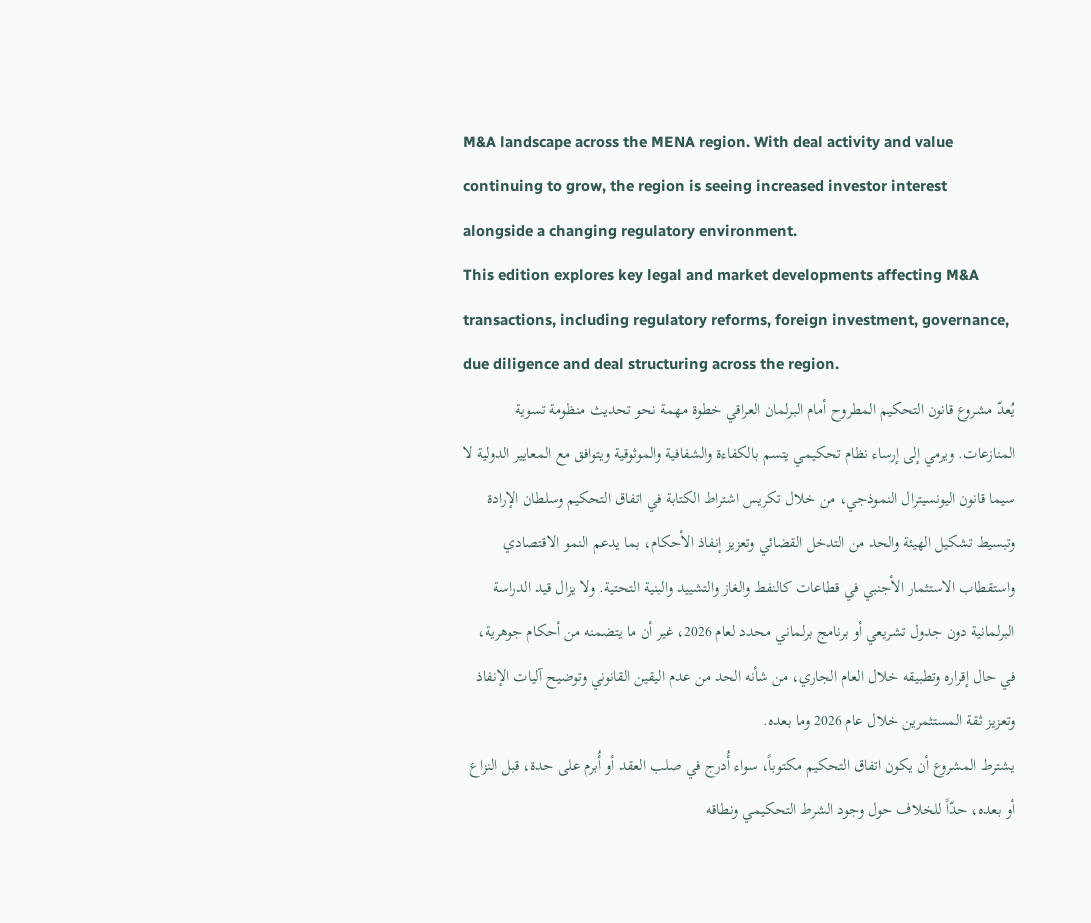M&A landscape across the MENA region. With deal activity and value continuing to grow, the region is seeing increased investor interest alongside a changing regulatory environment.
This edition explores key legal and market developments affecting M&A transactions, including regulatory reforms, foreign investment, governance, due diligence and deal structuring across the region.
يُعدّ مشروع قانون التحكيم المطروح أمام البرلمان العراقي خطوة مهمة نحو تحديث منظومة تسوية المنازعات. ويرمي إلى إرساء نظام تحكيمي يتسم بالكفاءة والشفافية والموثوقية ويتوافق مع المعايير الدولية لا سيما قانون اليونسيترال النموذجي، من خلال تكريس اشتراط الكتابة في اتفاق التحكيم وسلطان الإرادة وتبسيط تشكيل الهيئة والحد من التدخل القضائي وتعزيز إنفاذ الأحكام، بما يدعم النمو الاقتصادي واستقطاب الاستثمار الأجنبي في قطاعات كالنفط والغاز والتشييد والبنية التحتية. ولا يزال قيد الدراسة البرلمانية دون جدول تشريعي أو برنامج برلماني محدد لعام 2026، غير أن ما يتضمنه من أحكام جوهرية، في حال إقراره وتطبيقه خلال العام الجاري، من شأنه الحد من عدم اليقين القانوني وتوضيح آليات الإنفاذ وتعزيز ثقة المستثمرين خلال عام 2026 وما بعده.
يشترط المشروع أن يكون اتفاق التحكيم مكتوباً، سواء أُدرج في صلب العقد أو أُبرم على حدة، قبل النزاع أو بعده، حدّاً للخلاف حول وجود الشرط التحكيمي ونطاقه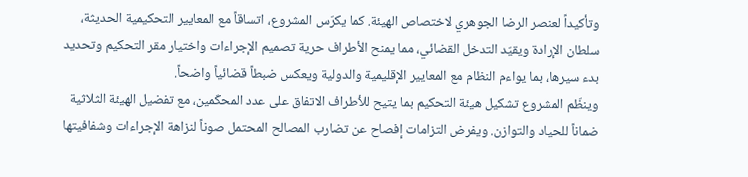وتأكيداً لعنصر الرضا الجوهري لاختصاص الهيئة. كما يكرّس المشروع، اتساقاً مع المعايير التحكيمية الحديثة، سلطان الإرادة ويقيّد التدخل القضائي، مما يمنح الأطراف حرية تصميم الإجراءات واختيار مقر التحكيم وتحديد بدء سيرها، بما يواءم النظام مع المعايير الإقليمية والدولية ويعكس ضبطاً قضائياً واضحاً.
وينظّم المشروع تشكيل هيئة التحكيم بما يتيح للأطراف الاتفاق على عدد المحكّمين، مع تفضيل الهيئة الثلاثية ضماناً للحياد والتوازن. ويفرض التزامات إفصاح عن تضارب المصالح المحتمل صوناً لنزاهة الإجراءات وشفافيتها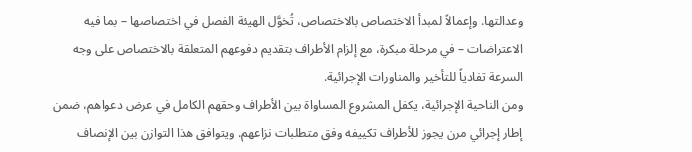وعدالتها. وإعمالاً لمبدأ الاختصاص بالاختصاص، تُخوَّل الهيئة الفصل في اختصاصها – بما فيه الاعتراضات – في مرحلة مبكرة، مع إلزام الأطراف بتقديم دفوعهم المتعلقة بالاختصاص على وجه السرعة تفادياً للتأخير والمناورات الإجرائية.
ومن الناحية الإجرائية، يكفل المشروع المساواة بين الأطراف وحقهم الكامل في عرض دعواهم، ضمن إطار إجرائي مرن يجوز للأطراف تكييفه وفق متطلبات نزاعهم. ويتوافق هذا التوازن بين الإنصاف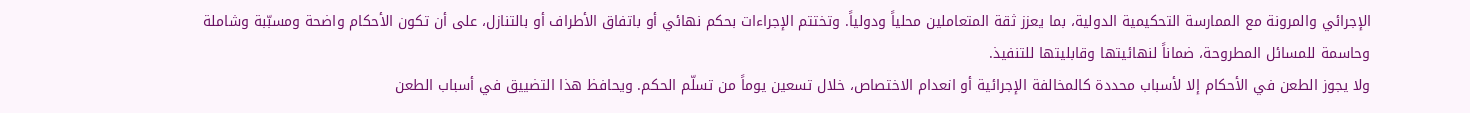الإجرائي والمرونة مع الممارسة التحكيمية الدولية، بما يعزز ثقة المتعاملين محلياً ودولياً. وتختتم الإجراءات بحكم نهائي أو باتفاق الأطراف أو بالتنازل، على أن تكون الأحكام واضحة ومسبّبة وشاملة وحاسمة للمسائل المطروحة، ضماناً لنهائيتها وقابليتها للتنفيذ.
ولا يجوز الطعن في الأحكام إلا لأسباب محددة كالمخالفة الإجرائية أو انعدام الاختصاص، خلال تسعين يوماً من تسلّم الحكم. ويحافظ هذا التضييق في أسباب الطعن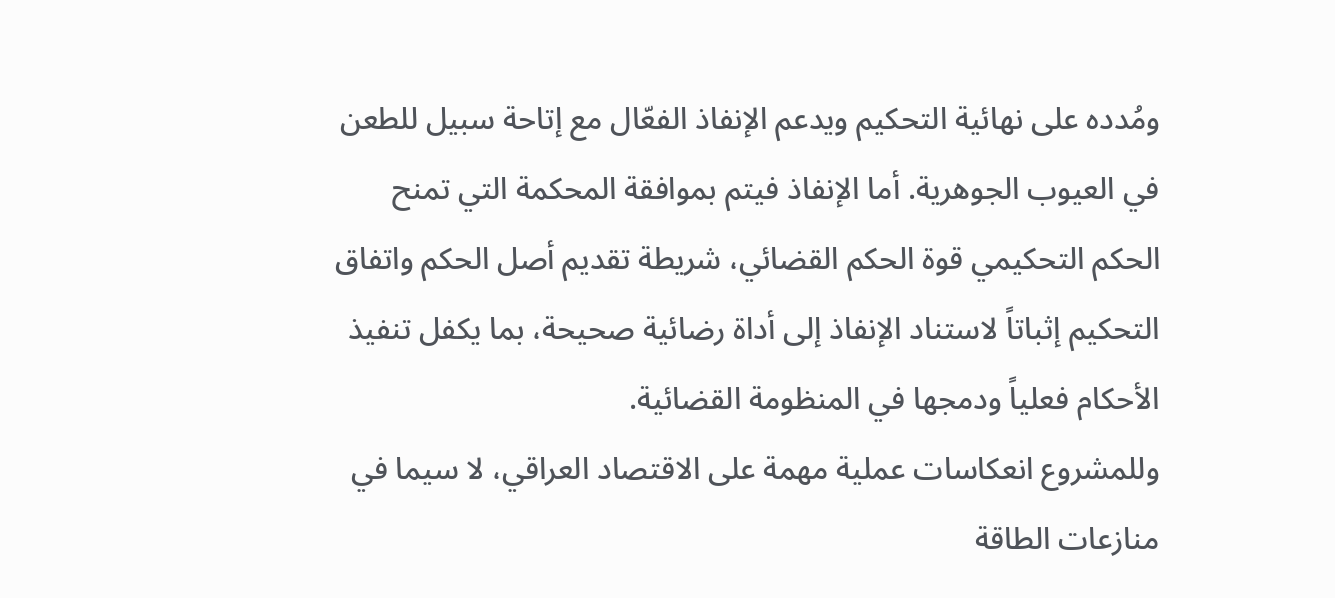ومُدده على نهائية التحكيم ويدعم الإنفاذ الفعّال مع إتاحة سبيل للطعن في العيوب الجوهرية. أما الإنفاذ فيتم بموافقة المحكمة التي تمنح الحكم التحكيمي قوة الحكم القضائي، شريطة تقديم أصل الحكم واتفاق التحكيم إثباتاً لاستناد الإنفاذ إلى أداة رضائية صحيحة، بما يكفل تنفيذ الأحكام فعلياً ودمجها في المنظومة القضائية.
وللمشروع انعكاسات عملية مهمة على الاقتصاد العراقي، لا سيما في منازعات الطاقة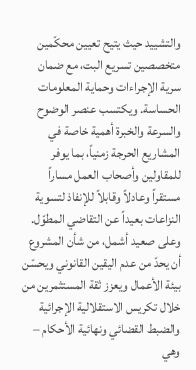والتشييد حيث يتيح تعيين محكّمين متخصصين تسريع البت، مع ضمان سرية الإجراءات وحماية المعلومات الحساسة. ويكتسب عنصر الوضوح والسرعة والخبرة أهمية خاصة في المشاريع الحرجة زمنياً، بما يوفر للمقاولين وأصحاب العمل مساراً مستقراً وعادلاً وقابلاً للإنفاذ لتسوية النزاعات بعيداً عن التقاضي المطوّل. وعلى صعيد أشمل، من شأن المشروع أن يحدّ من عدم اليقين القانوني ويحسّن بيئة الأعمال ويعزز ثقة المستثمرين من خلال تكريس الاستقلالية الإجرائية والضبط القضائي ونهائية الأحكام – وهي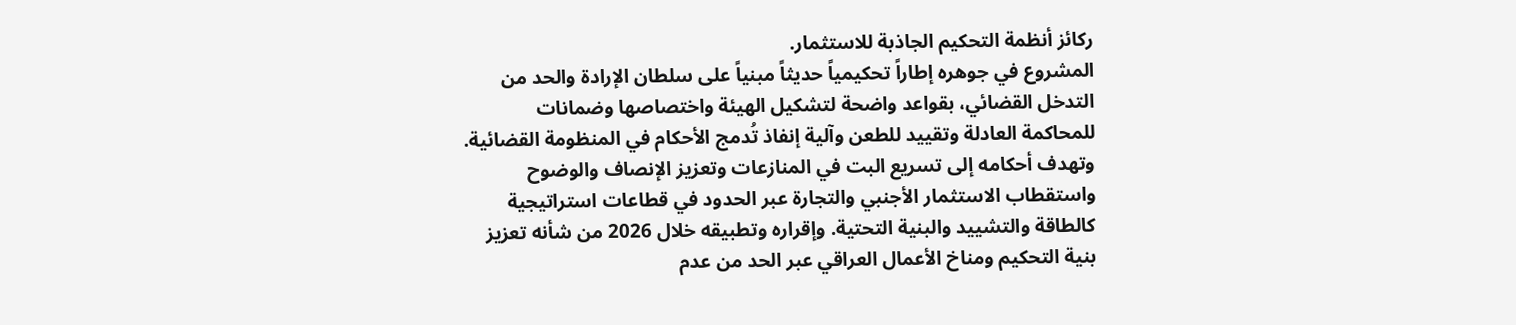ركائز أنظمة التحكيم الجاذبة للاستثمار.
المشروع في جوهره إطاراً تحكيمياً حديثاً مبنياً على سلطان الإرادة والحد من التدخل القضائي، بقواعد واضحة لتشكيل الهيئة واختصاصها وضمانات للمحاكمة العادلة وتقييد للطعن وآلية إنفاذ تُدمج الأحكام في المنظومة القضائية. وتهدف أحكامه إلى تسريع البت في المنازعات وتعزيز الإنصاف والوضوح واستقطاب الاستثمار الأجنبي والتجارة عبر الحدود في قطاعات استراتيجية كالطاقة والتشييد والبنية التحتية. وإقراره وتطبيقه خلال 2026 من شأنه تعزيز بنية التحكيم ومناخ الأعمال العراقي عبر الحد من عدم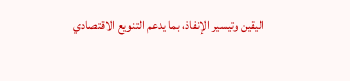اليقين وتيسير الإنفاذ، بما يدعم التنويع الاقتصادي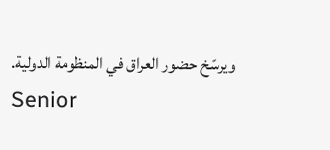ويرسّخ حضور العراق في المنظومة الدولية.
Senior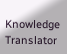Knowledge Translator